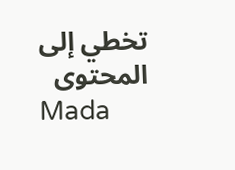تخطي إلى المحتوى
Mada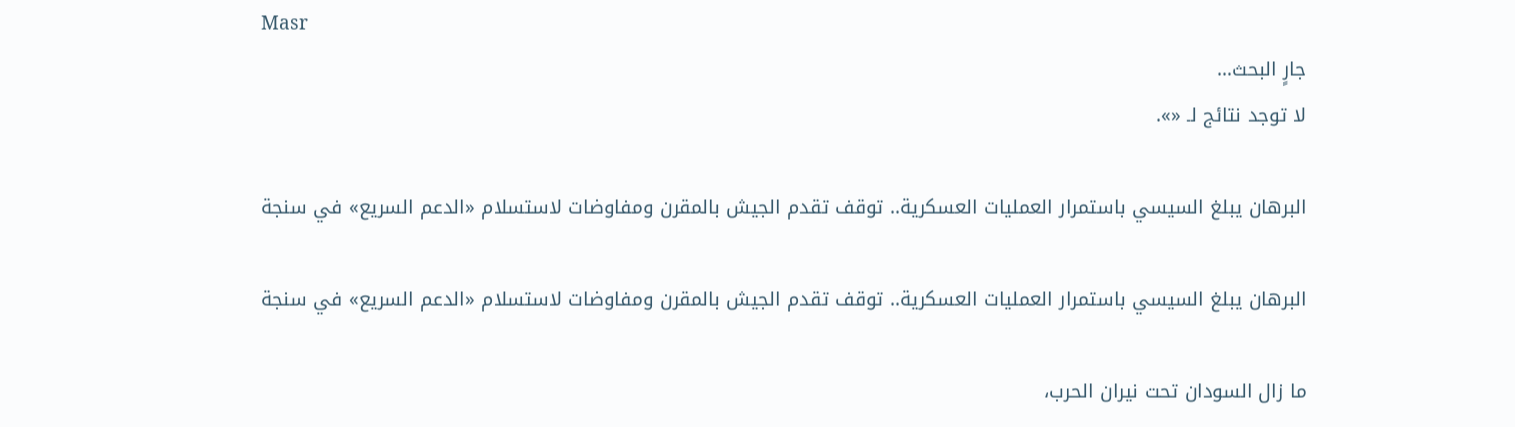Masr
جارٍ البحث…
لا توجد نتائج لـ «».

البرهان يبلغ السيسي باستمرار العمليات العسكرية.. توقف تقدم الجيش بالمقرن ومفاوضات لاستسلام «الدعم السريع» في سنجة

البرهان يبلغ السيسي باستمرار العمليات العسكرية.. توقف تقدم الجيش بالمقرن ومفاوضات لاستسلام «الدعم السريع» في سنجة

ما زال السودان تحت نيران الحرب،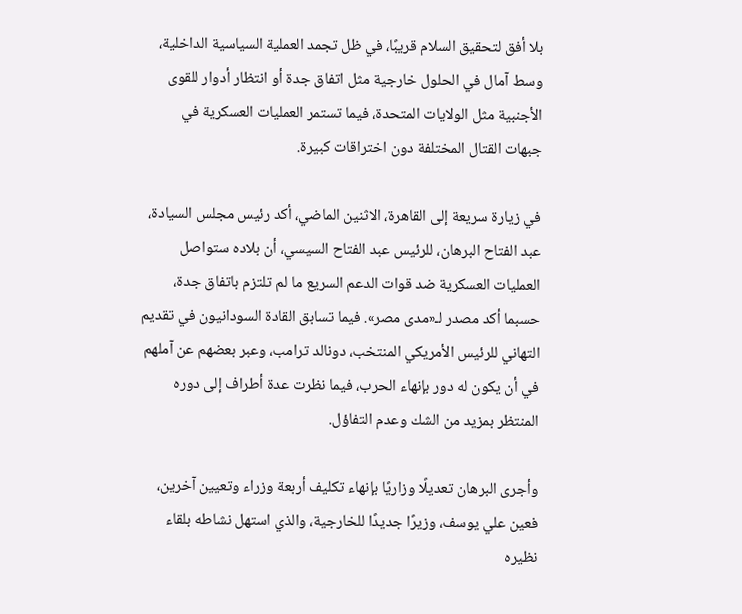بلا أفق لتحقيق السلام قريبًا، في ظل تجمد العملية السياسية الداخلية، وسط آمال في الحلول خارجية مثل اتفاق جدة أو انتظار أدوار للقوى الأجنبية مثل الولايات المتحدة، فيما تستمر العمليات العسكرية في جبهات القتال المختلفة دون اختراقات كبيرة.

في زيارة سريعة إلى القاهرة، الاثنين الماضي، أكد رئيس مجلس السيادة، عبد الفتاح البرهان، للرئيس عبد الفتاح السيسي، أن بلاده ستواصل العمليات العسكرية ضد قوات الدعم السريع ما لم تلتزم باتفاق جدة، حسبما أكد مصدر لـ«مدى مصر». فيما تسابق القادة السودانيون في تقديم التهاني للرئيس الأمريكي المنتخب، دونالد ترامب، وعبر بعضهم عن آملهم في أن يكون له دور بإنهاء الحرب، فيما نظرت عدة أطراف إلى دوره المنتظر بمزيد من الشك وعدم التفاؤل.

وأجرى البرهان تعديلًا وزاريًا بإنهاء تكليف أربعة وزراء وتعيين آخرين، فعين علي يوسف، وزيرًا جديدًا للخارجية، والذي استهل نشاطه بلقاء نظيره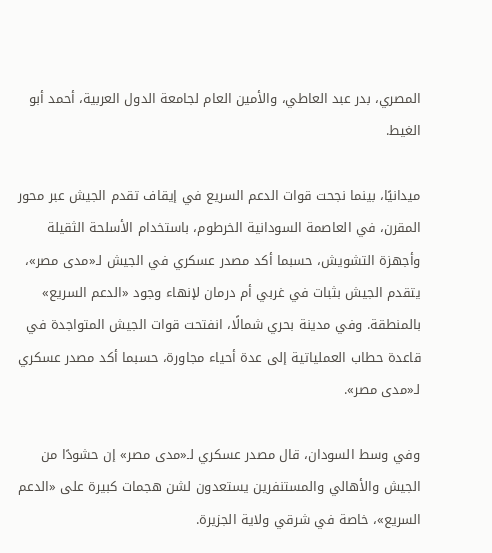المصري، بدر عبد العاطي، والأمين العام لجامعة الدول العربية، أحمد أبو الغيط.

ميدانيًا، بينما نجحت قوات الدعم السريع في إيقاف تقدم الجيش عبر محور المقرن، في العاصمة السودانية الخرطوم، باستخدام الأسلحة الثقيلة وأجهزة التشويش، حسبما أكد مصدر عسكري في الجيش لـ«مدى مصر»، يتقدم الجيش بثبات في غربي أم درمان لإنهاء وجود «الدعم السريع» بالمنطقة. وفي مدينة بحري شمالًا، انفتحت قوات الجيش المتواجدة في قاعدة حطاب العملياتية إلى عدة أحياء مجاورة، حسبما أكد مصدر عسكري لـ«مدى مصر».

وفي وسط السودان، قال مصدر عسكري لـ«مدى مصر» إن حشودًا من الجيش والأهالي والمستنفرين يستعدون لشن هجمات كبيرة على «الدعم السريع»، خاصة في شرقي ولاية الجزيرة.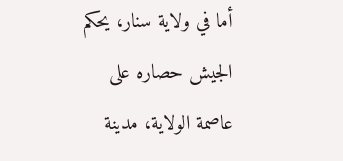أما في ولاية سنار، يحكم الجيش حصاره على عاصمة الولاية، مدينة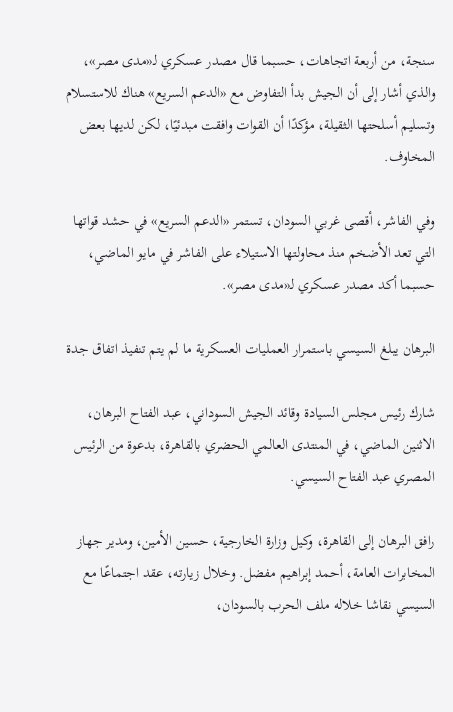سنجة، من أربعة اتجاهات، حسبما قال مصدر عسكري لـ«مدى مصر»، والذي أشار إلى أن الجيش بدأ التفاوض مع «الدعم السريع» هناك للاستسلام وتسليم أسلحتها الثقيلة، مؤكدًا أن القوات وافقت مبدئيًا، لكن لديها بعض المخاوف.

وفي الفاشر، أقصى غربي السودان، تستمر «الدعم السريع» في حشد قواتها التي تعد الأضخم منذ محاولتها الاستيلاء على الفاشر في مايو الماضي، حسبما أكد مصدر عسكري لـ«مدى مصر».

البرهان يبلغ السيسي باستمرار العمليات العسكرية ما لم يتم تنفيذ اتفاق جدة

شارك رئيس مجلس السيادة وقائد الجيش السوداني، عبد الفتاح البرهان، الاثنين الماضي، في المنتدى العالمي الحضري بالقاهرة، بدعوة من الرئيس المصري عبد الفتاح السيسي.

رافق البرهان إلى القاهرة، وكيل وزارة الخارجية، حسين الأمين، ومدير جهاز المخابرات العامة، أحمد إبراهيم مفضل. وخلال زيارته، عقد اجتماعًا مع السيسي نقاشا خلاله ملف الحرب بالسودان،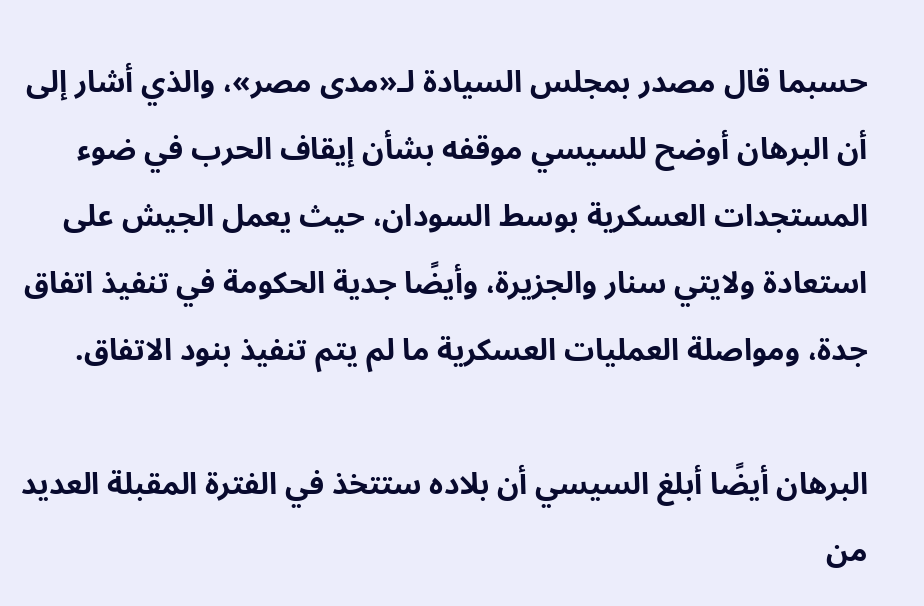حسبما قال مصدر بمجلس السيادة لـ«مدى مصر»، والذي أشار إلى أن البرهان أوضح للسيسي موقفه بشأن إيقاف الحرب في ضوء المستجدات العسكرية بوسط السودان، حيث يعمل الجيش على استعادة ولايتي سنار والجزيرة، وأيضًا جدية الحكومة في تنفيذ اتفاق جدة، ومواصلة العمليات العسكرية ما لم يتم تنفيذ بنود الاتفاق.

البرهان أيضًا أبلغ السيسي أن بلاده ستتخذ في الفترة المقبلة العديد من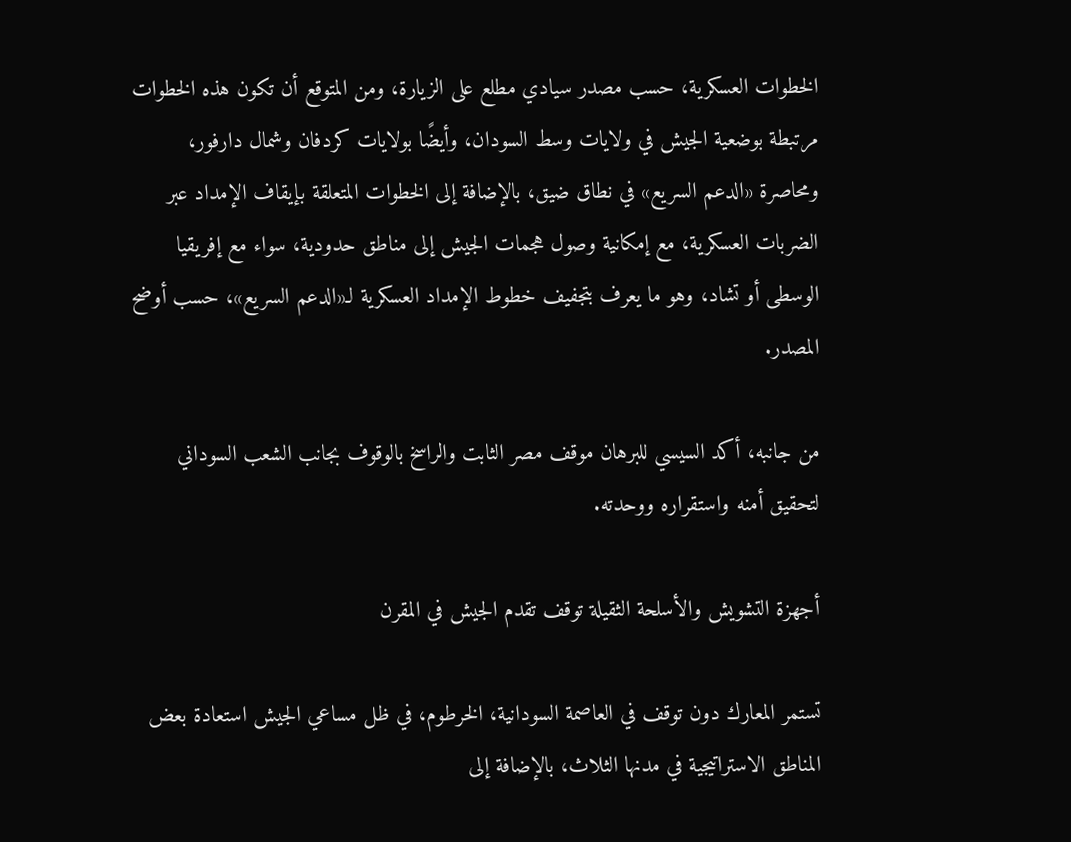الخطوات العسكرية، حسب مصدر سيادي مطلع على الزيارة، ومن المتوقع أن تكون هذه الخطوات مرتبطة بوضعية الجيش في ولايات وسط السودان، وأيضًا بولايات كردفان وشمال دارفور، ومحاصرة «الدعم السريع» في نطاق ضيق، بالإضافة إلى الخطوات المتعلقة بإيقاف الإمداد عبر الضربات العسكرية، مع إمكانية وصول هجمات الجيش إلى مناطق حدودية، سواء مع إفريقيا الوسطى أو تشاد، وهو ما يعرف بتجفيف خطوط الإمداد العسكرية لـ«الدعم السريع»، حسب أوضح المصدر.

من جانبه، أكد السيسي للبرهان موقف مصر الثابت والراسخ بالوقوف بجانب الشعب السوداني لتحقيق أمنه واستقراره ووحدته.

أجهزة التشويش والأسلحة الثقيلة توقف تقدم الجيش في المقرن

تستمر المعارك دون توقف في العاصمة السودانية، الخرطوم، في ظل مساعي الجيش استعادة بعض المناطق الاستراتيجية في مدنها الثلاث، بالإضافة إلى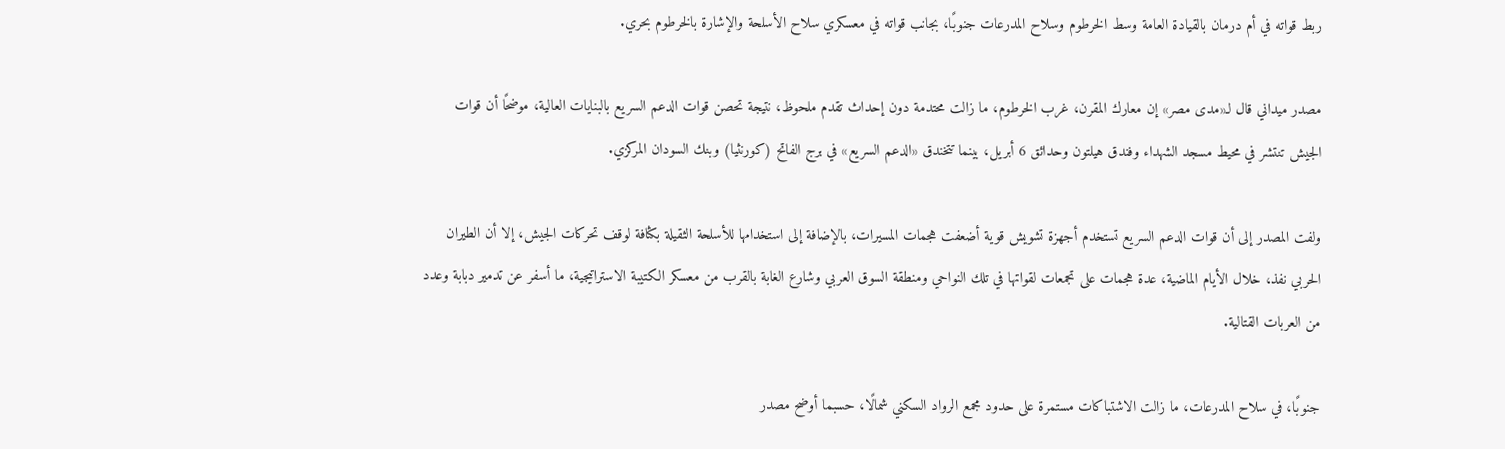ربط قواته في أم درمان بالقيادة العامة وسط الخرطوم وسلاح المدرعات جنوبًا، بجانب قواته في معسكري سلاح الأسلحة والإشارة بالخرطوم بحري.

مصدر ميداني قال لـ«مدى مصر» إن معارك المقرن، غرب الخرطوم، ما زالت محتدمة دون إحداث تقدم ملحوظ، نتيجة تحصن قوات الدعم السريع بالبنايات العالية، موضحًا أن قوات الجيش تنتشر في محيط مسجد الشهداء وفندق هيلتون وحدائق 6 أبريل، بينما تتخندق «الدعم السريع» في برج الفاتح (كورنثيا) وبنك السودان المركزي.

ولفت المصدر إلى أن قوات الدعم السريع تستخدم أجهزة تشويش قوية أضعفت هجمات المسيرات، بالإضافة إلى استخدامها للأسلحة الثقيلة بكثافة لوقف تحركات الجيش، إلا أن الطيران الحربي نفذ، خلال الأيام الماضية، عدة هجمات على تجمعات لقواتها في تلك النواحي ومنطقة السوق العربي وشارع الغابة بالقرب من معسكر الكتيبة الاستراتيجية، ما أسفر عن تدمير دبابة وعدد من العربات القتالية.

جنوبًا، في سلاح المدرعات، ما زالت الاشتباكات مستمرة على حدود مجمع الرواد السكني شمالًا، حسبما أوضح مصدر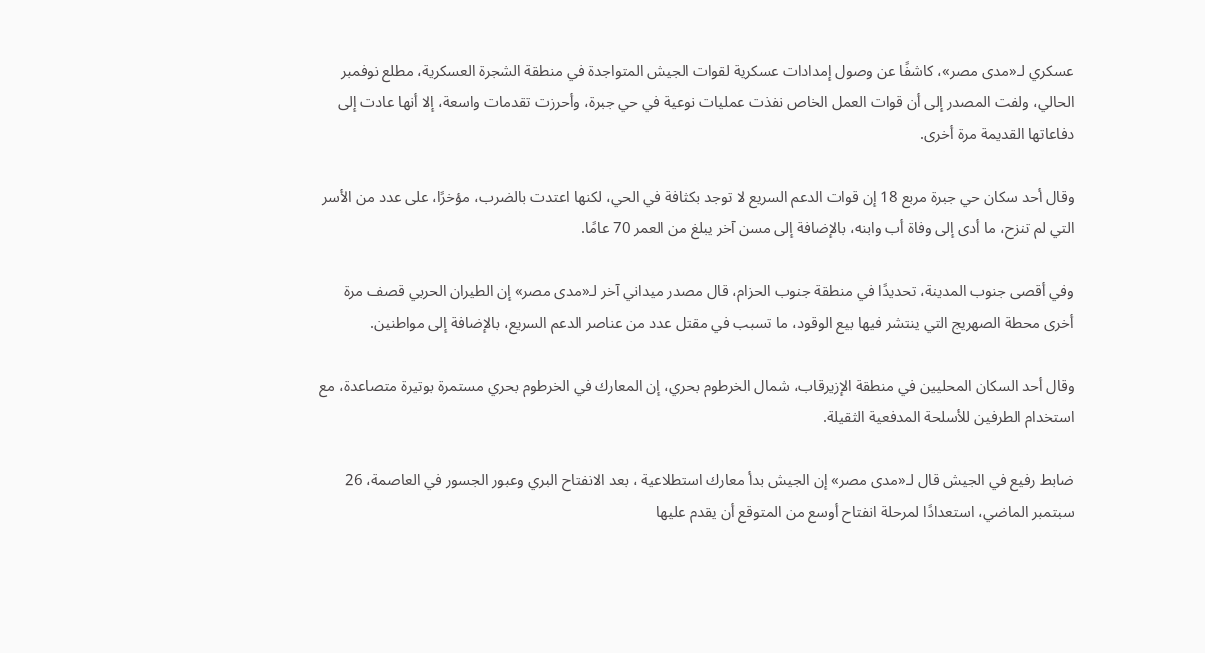عسكري لـ«مدى مصر»، كاشفًا عن وصول إمدادات عسكرية لقوات الجيش المتواجدة في منطقة الشجرة العسكرية، مطلع نوفمبر الحالي، ولفت المصدر إلى أن قوات العمل الخاص نفذت عمليات نوعية في حي جبرة، وأحرزت تقدمات واسعة، إلا أنها عادت إلى دفاعاتها القديمة مرة أخرى.

وقال أحد سكان حي جبرة مربع 18 إن قوات الدعم السريع لا توجد بكثافة في الحي، لكنها اعتدت بالضرب، مؤخرًا، على عدد من الأسر التي لم تنزح، ما أدى إلى وفاة أب وابنه، بالإضافة إلى مسن آخر يبلغ من العمر 70 عامًا.

وفي أقصى جنوب المدينة، تحديدًا في منطقة جنوب الحزام، قال مصدر ميداني آخر لـ«مدى مصر» إن الطيران الحربي قصف مرة أخرى محطة الصهريج التي ينتشر فيها بيع الوقود، ما تسبب في مقتل عدد من عناصر الدعم السريع، بالإضافة إلى مواطنين.

وقال أحد السكان المحليين في منطقة الإزيرقاب، شمال الخرطوم بحري، إن المعارك في الخرطوم بحري مستمرة بوتيرة متصاعدة، مع استخدام الطرفين للأسلحة المدفعية الثقيلة.

ضابط رفيع في الجيش قال لـ«مدى مصر» إن الجيش بدأ معارك استطلاعية ، بعد الانفتاح البري وعبور الجسور في العاصمة، 26 سبتمبر الماضي، استعدادًا لمرحلة انفتاح أوسع من المتوقع أن يقدم عليها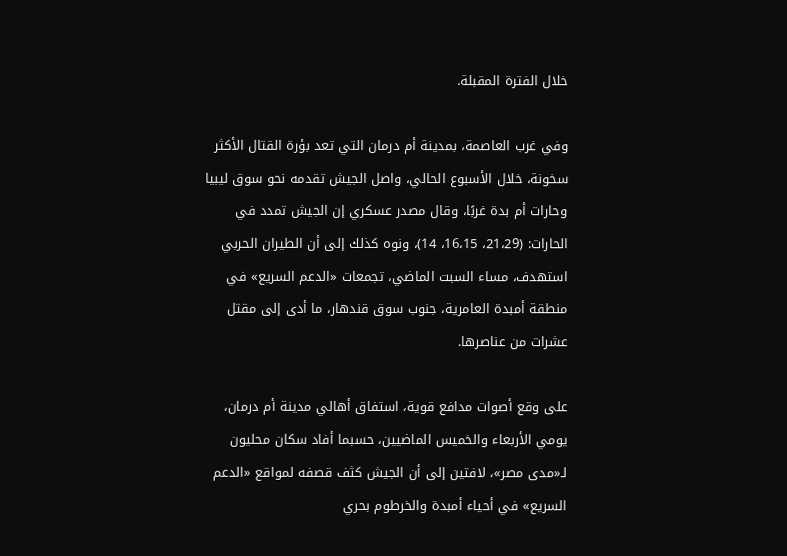خلال الفترة المقبلة.

وفي غرب العاصمة، بمدينة أم درمان التي تعد بؤرة القتال الأكثر سخونة، خلال الأسبوع الحالي، واصل الجيش تقدمه نحو سوق ليبيا وحارات أم بدة غربًا، وقال مصدر عسكري إن الجيش تمدد في الحارات: (21،29، 16،15، 14)، ونوه كذلك إلى أن الطيران الحربي استهدف، مساء السبت الماضي، تجمعات «الدعم السريع» في منطقة أمبدة العامرية، جنوب سوق قندهار، ما أدى إلى مقتل عشرات من عناصرها.

على وقع أصوات مدافع قوية، استفاق أهالي مدينة أم درمان، يومي الأربعاء والخميس الماضيين، حسبما أفاد سكان محليون لـ«مدى مصر»، لافتين إلى أن الجيش كثف قصفه لمواقع «الدعم السريع» في أحياء أمبدة والخرطوم بحري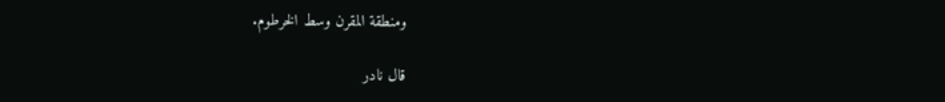ومنطقة المقرن وسط الخرطوم.

قال نادر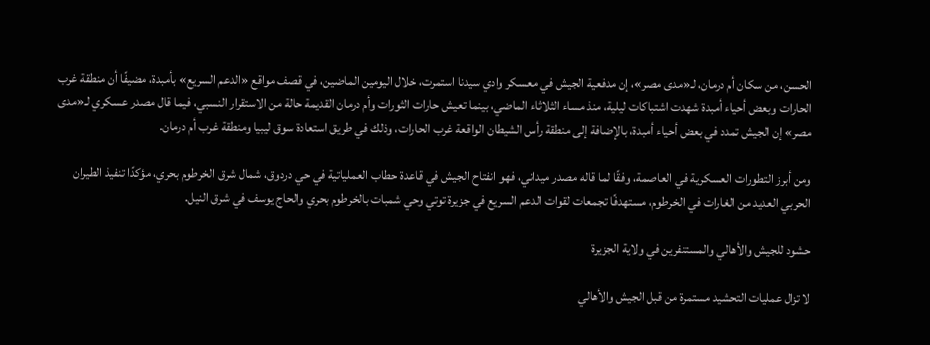الحسن، من سكان أم درمان، لـ«مدى مصر»، إن مدفعية الجيش في معسكر وادي سيدنا استمرت، خلال اليومين الماضين، في قصف مواقع «الدعم السريع» بأمبدة، مضيفًا أن منطقة غرب الحارات وبعض أحياء أمبدة شهدت اشتباكات ليلية، منذ مساء الثلاثاء الماضي، بينما تعيش حارات الثورات وأم درمان القديمة حالة من الاستقرار النسبي، فيما قال مصدر عسكري لـ«مدى مصر» إن الجيش تمدد في بعض أحياء أمبدة، بالإضافة إلى منطقة رأس الشيطان الواقعة غرب الحارات، وذلك في طريق استعادة سوق ليبيا ومنطقة غرب أم درمان.

ومن أبرز التطورات العسكرية في العاصمة، وفقًا لما قاله مصدر ميداني، فهو انفتاح الجيش في قاعدة حطاب العملياتية في حي دردوق، شمال شرق الخرطوم بحري، مؤكدًا تنفيذ الطيران الحربي العديد من الغارات في الخرطوم، مستهدفًا تجمعات لقوات الدعم السريع في جزيرة توتي وحي شمبات بالخرطوم بحري والحاج يوسف في شرق النيل.

حشود للجيش والأهالي والمستنفرين في ولاية الجزيرة

لا تزال عمليات التحشيد مستمرة من قبل الجيش والأهالي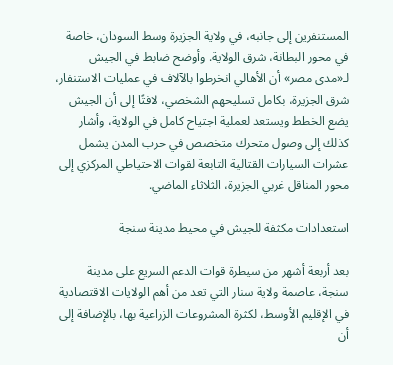المستنفرين إلى جانبه، في ولاية الجزيرة وسط السودان، خاصة في محور البطانة، شرق الولاية. وأوضح ضابط في الجيش لـ«مدى مصر» أن الأهالي انخرطوا بالآلاف في عمليات الاستنفار، شرق الجزيرة، بكامل تسليحهم الشخصي، لافتًا إلى أن الجيش يضع الخطط ويستعد لعملية اجتياح كامل في الولاية، وأشار كذلك إلى وصول متحرك متخصص في حرب المدن يشمل عشرات السيارات القتالية التابعة لقوات الاحتياطي المركزي إلى محور المناقل غربي الجزيرة، الثلاثاء الماضي.

استعدادات مكثفة للجيش في محيط مدينة سنجة

بعد أربعة أشهر من سيطرة قوات الدعم السريع على مدينة سنجة، عاصمة ولاية سنار التي تعد من أهم الولايات الاقتصادية في الإقليم الأوسط، لكثرة المشروعات الزراعية بها، بالإضافة إلى أن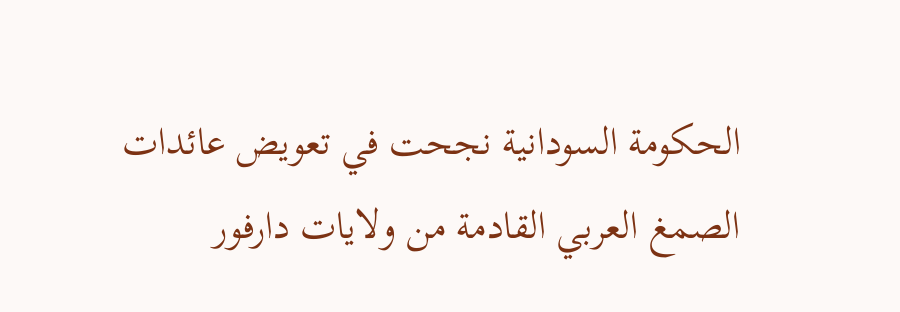الحكومة السودانية نجحت في تعويض عائدات الصمغ العربي القادمة من ولايات دارفور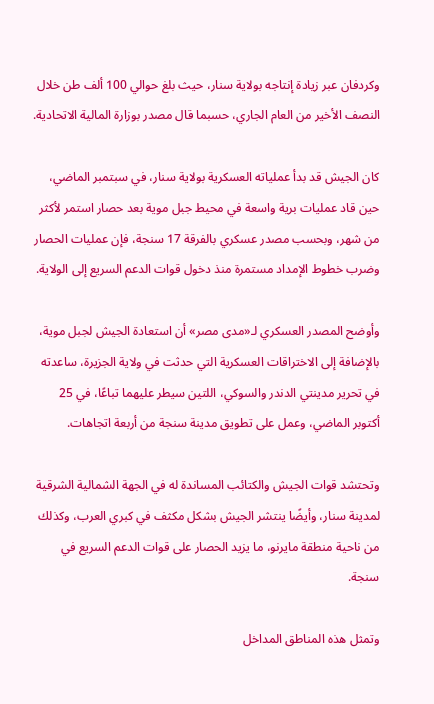وكردفان عبر زيادة إنتاجه بولاية سنار، حيث بلغ حوالي 100 ألف طن خلال النصف الأخير من العام الجاري، حسبما قال مصدر بوزارة المالية الاتحادية.

كان الجيش قد بدأ عملياته العسكرية بولاية سنار، في سبتمبر الماضي، حين قاد عمليات برية واسعة في محيط جبل موية بعد حصار استمر لأكثر من شهر، وبحسب مصدر عسكري بالفرقة 17 سنجة، فإن عمليات الحصار وضرب خطوط الإمداد مستمرة منذ دخول قوات الدعم السريع إلى الولاية.

وأوضح المصدر العسكري لـ«مدى مصر» أن استعادة الجيش لجبل موية، بالإضافة إلى الاختراقات العسكرية التي حدثت في ولاية الجزيرة، ساعدته في تحرير مدينتي الدندر والسوكي، اللتين سيطر عليهما تباعًا، في 25 أكتوبر الماضي، وعمل على تطويق مدينة سنجة من أربعة اتجاهات.

وتحتشد قوات الجيش والكتائب المساندة له في الجهة الشمالية الشرقية لمدينة سنار، وأيضًا ينتشر الجيش بشكل مكثف في كبري العرب، وكذلك من ناحية منطقة مايرنو، ما يزيد الحصار على قوات الدعم السريع في سنجة.

وتمثل هذه المناطق المداخل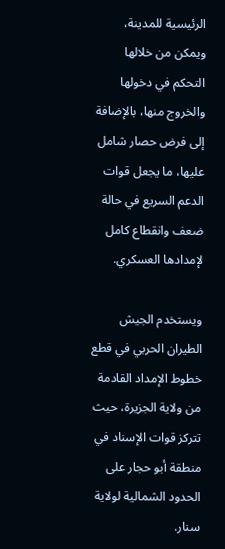الرئيسية للمدينة، ويمكن من خلالها التحكم في دخولها والخروج منها، بالإضافة إلى فرض حصار شامل عليها، ما يجعل قوات الدعم السريع في حالة ضعف وانقطاع كامل لإمدادها العسكري.

ويستخدم الجيش الطيران الحربي في قطع خطوط الإمداد القادمة من ولاية الجزيرة، حيث تتركز قوات الإسناد في منطقة أبو حجار على الحدود الشمالية لولاية سنار.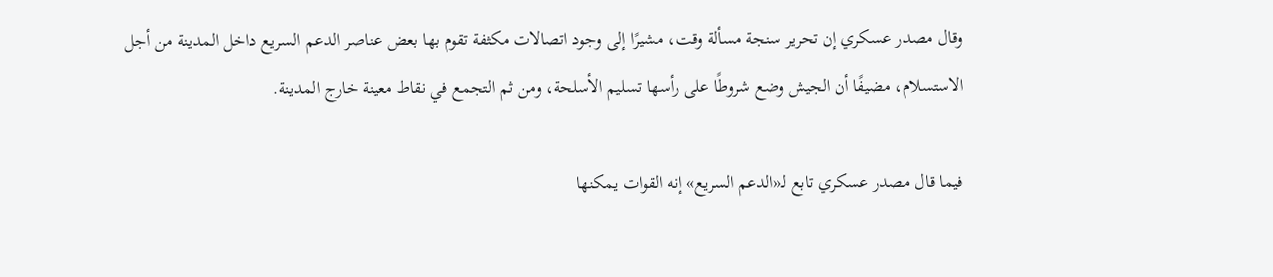وقال مصدر عسكري إن تحرير سنجة مسألة وقت، مشيرًا إلى وجود اتصالات مكثفة تقوم بها بعض عناصر الدعم السريع داخل المدينة من أجل الاستسلام، مضيفًا أن الجيش وضع شروطًا على رأسها تسليم الأسلحة، ومن ثم التجمع في نقاط معينة خارج المدينة.

فيما قال مصدر عسكري تابع لـ«الدعم السريع» إنه القوات يمكنها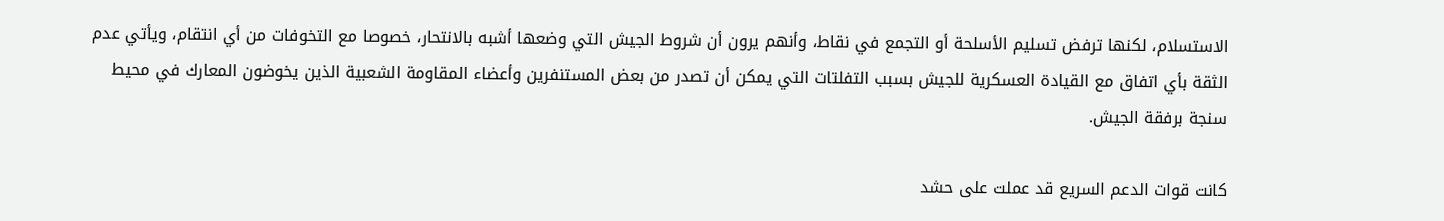الاستسلام، لكنها ترفض تسليم الأسلحة أو التجمع في نقاط، وأنهم يرون أن شروط الجيش التي وضعها أشبه بالانتحار، خصوصا مع التخوفات من أي انتقام، ويأتي عدم الثقة بأي اتفاق مع القيادة العسكرية للجيش بسبب التفلتات التي يمكن أن تصدر من بعض المستنفرين وأعضاء المقاومة الشعبية الذين يخوضون المعارك في محيط سنجة برفقة الجيش.

كانت قوات الدعم السريع قد عملت على حشد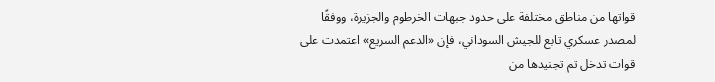قواتها من مناطق مختلفة على حدود جبهات الخرطوم والجزيرة، ووفقًا لمصدر عسكري تابع للجيش السوداني، فإن «الدعم السريع» اعتمدت على قوات تدخل تم تجنيدها من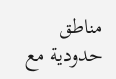مناطق حدودية مع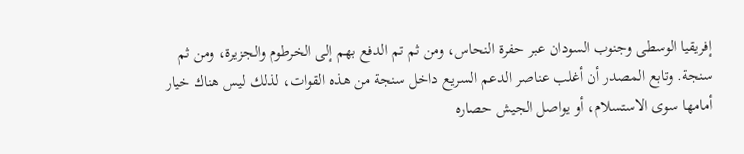إفريقيا الوسطى وجنوب السودان عبر حفرة النحاس، ومن ثم تم الدفع بهم إلى الخرطوم والجزيرة، ومن ثم سنجة. وتابع المصدر أن أغلب عناصر الدعم السريع داخل سنجة من هذه القوات، لذلك ليس هناك خيار أمامها سوى الاستسلام، أو يواصل الجيش حصاره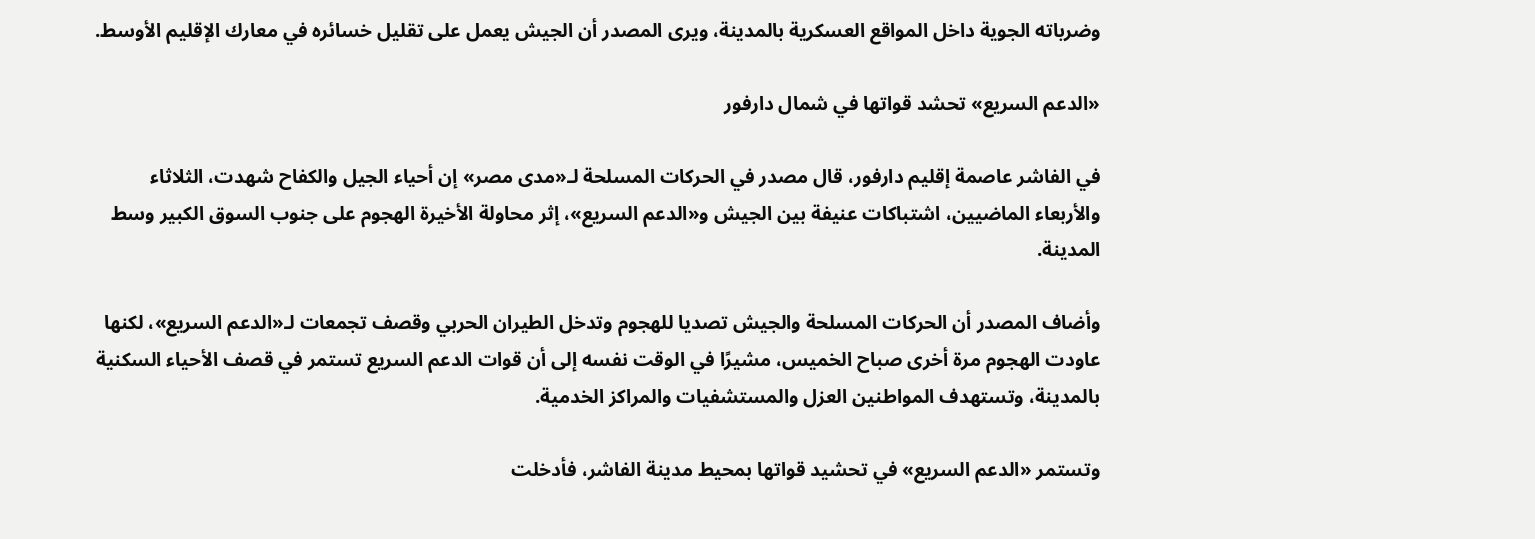وضرباته الجوية داخل المواقع العسكرية بالمدينة، ويرى المصدر أن الجيش يعمل على تقليل خسائره في معارك الإقليم الأوسط.

«الدعم السريع» تحشد قواتها في شمال دارفور

في الفاشر عاصمة إقليم دارفور، قال مصدر في الحركات المسلحة لـ«مدى مصر» إن أحياء الجيل والكفاح شهدت، الثلاثاء والأربعاء الماضيين، اشتباكات عنيفة بين الجيش و«الدعم السريع»، إثر محاولة الأخيرة الهجوم على جنوب السوق الكبير وسط المدينة.

وأضاف المصدر أن الحركات المسلحة والجيش تصديا للهجوم وتدخل الطيران الحربي وقصف تجمعات لـ«الدعم السريع»، لكنها عاودت الهجوم مرة أخرى صباح الخميس، مشيرًا في الوقت نفسه إلى أن قوات الدعم السريع تستمر في قصف الأحياء السكنية بالمدينة، وتستهدف المواطنين العزل والمستشفيات والمراكز الخدمية.

وتستمر «الدعم السريع» في تحشيد قواتها بمحيط مدينة الفاشر، فأدخلت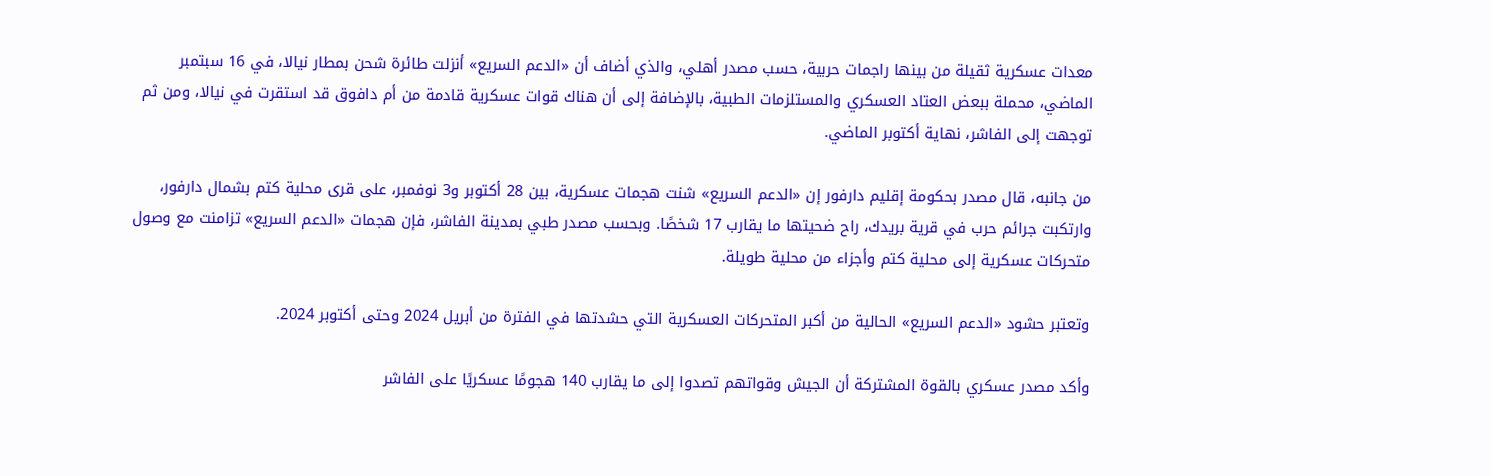معدات عسكرية ثقيلة من بينها راجمات حربية، حسب مصدر أهلي، والذي أضاف أن «الدعم السريع» أنزلت طائرة شحن بمطار نيالا، في 16 سبتمبر الماضي، محملة ببعض العتاد العسكري والمستلزمات الطبية، بالإضافة إلى أن هناك قوات عسكرية قادمة من أم دافوق قد استقرت في نيالا، ومن ثم توجهت إلى الفاشر، نهاية أكتوبر الماضي.

من جانبه، قال مصدر بحكومة إقليم دارفور إن «الدعم السريع» شنت هجمات عسكرية، بين 28 أكتوبر و3 نوفمبر، على قرى محلية كتم بشمال دارفور، وارتكبت جرائم حرب في قرية بريدك، راح ضحيتها ما يقارب 17 شخصًا. وبحسب مصدر طبي بمدينة الفاشر، فإن هجمات «الدعم السريع» تزامنت مع وصول متحركات عسكرية إلى محلية كتم وأجزاء من محلية طويلة.

وتعتبر حشود «الدعم السريع» الحالية من أكبر المتحركات العسكرية التي حشدتها في الفترة من أبريل 2024 وحتى أكتوبر 2024.

وأكد مصدر عسكري بالقوة المشتركة أن الجيش وقواتهم تصدوا إلى ما يقارب 140 هجومًا عسكريًا على الفاشر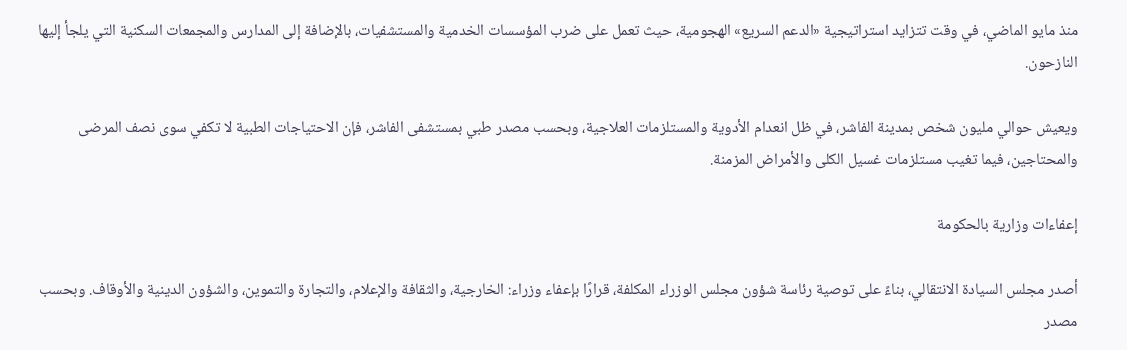منذ مايو الماضي، في وقت تتزايد استراتيجية «الدعم السريع» الهجومية، حيث تعمل على ضرب المؤسسات الخدمية والمستشفيات، بالإضافة إلى المدارس والمجمعات السكنية التي يلجأ إليها النازحون.

ويعيش حوالي مليون شخص بمدينة الفاشر، في ظل انعدام الأدوية والمستلزمات العلاجية، وبحسب مصدر طبي بمستشفى الفاشر، فإن الاحتياجات الطبية لا تكفي سوى نصف المرضى والمحتاجين، فيما تغيب مستلزمات غسيل الكلى والأمراض المزمنة.

إعفاءات وزارية بالحكومة

أصدر مجلس السيادة الانتقالي، بناءً على توصية رئاسة شؤون مجلس الوزراء المكلفة، قرارًا بإعفاء وزراء: الخارجية، والثقافة والإعلام، والتجارة والتموين، والشؤون الدينية والأوقاف. وبحسب مصدر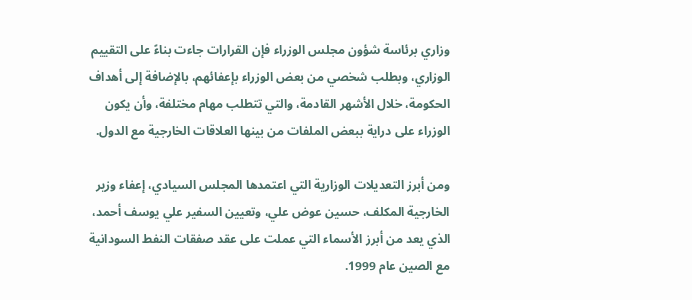وزاري برئاسة شؤون مجلس الوزراء فإن القرارات جاءت بناءً على التقييم الوزاري، وبطلب شخصي من بعض الوزراء بإعفائهم، بالإضافة إلى أهداف الحكومة، خلال الأشهر القادمة، والتي تتطلب مهام مختلفة، وأن يكون الوزراء على دراية ببعض الملفات من بينها العلاقات الخارجية مع الدول.

ومن أبرز التعديلات الوزارية التي اعتمدها المجلس السيادي، إعفاء وزير الخارجية المكلف، حسين عوض علي، وتعيين السفير علي يوسف أحمد، الذي يعد من أبرز الأسماء التي عملت على عقد صفقات النفط السودانية مع الصين عام 1999.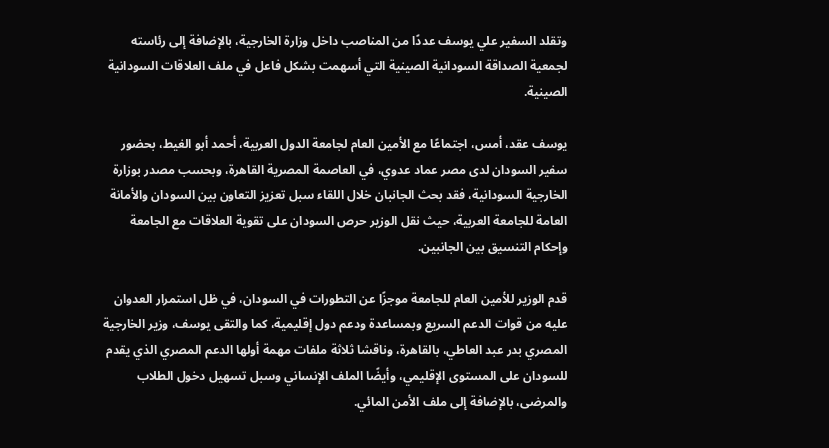وتقلد السفير علي يوسف عددًا من المناصب داخل وزارة الخارجية، بالإضافة إلى رئاسته لجمعية الصداقة السودانية الصينية التي أسهمت بشكل فاعل في ملف العلاقات السودانية الصينية.

يوسف عقد، أمس، اجتماعًا مع الأمين العام لجامعة الدول العربية، أحمد أبو الغيط، بحضور سفير السودان لدى مصر عماد عدوي، في العاصمة المصرية القاهرة، وبحسب مصدر بوزارة الخارجية السودانية، فقد بحث الجانبان خلال اللقاء سبل تعزيز التعاون بين السودان والأمانة العامة للجامعة العربية، حيث نقل الوزير حرص السودان على تقوية العلاقات مع الجامعة وإحكام التنسيق بين الجانبين.

قدم الوزير للأمين العام للجامعة موجزًا عن التطورات في السودان، في ظل استمرار العدوان عليه من قوات الدعم السريع وبمساعدة ودعم دول إقليمية، كما والتقى يوسف، وزير الخارجية المصري بدر عبد العاطي، بالقاهرة، وناقشا ثلاثة ملفات مهمة أولها الدعم المصري الذي يقدم للسودان على المستوى الإقليمي، وأيضًا الملف الإنساني وسبل تسهيل دخول الطلاب والمرضى، بالإضافة إلى ملف الأمن المائي.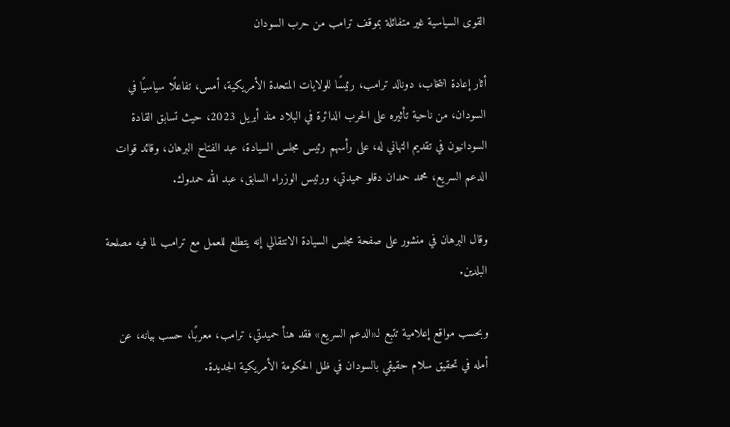القوى السياسية غير متفائلة بموقف ترامب من حرب السودان

أثار إعادة انتخاب، دونالد ترامب، رئيسًا للولايات المتحدة الأمريكية، أمس، تفاعلًا سياسيًا في السودان، من ناحية تأثيره على الحرب الدائرة في البلاد منذ أبريل 2023، حيث تسابق القادة السودانيون في تقديم التهاني له، على رأسهم رئيس مجلس السيادة، عبد الفتاح البرهان، وقائد قوات الدعم السريع، محمد حمدان دقلو حميدتي، ورئيس الوزراء السابق، عبد الله حمدوك.

وقال البرهان في منشور على صفحة مجلس السيادة الانتقالي إنه يتطلع للعمل مع ترامب لما فيه مصلحة البلدين.

وبحسب مواقع إعلامية تتبع لـ«الدعم السريع» فقد هنأ حميدتي، ترامب، معربًا، حسب بيانه، عن أمله في تحقيق سلام حقيقي بالسودان في ظل الحكومة الأمريكية الجديدة.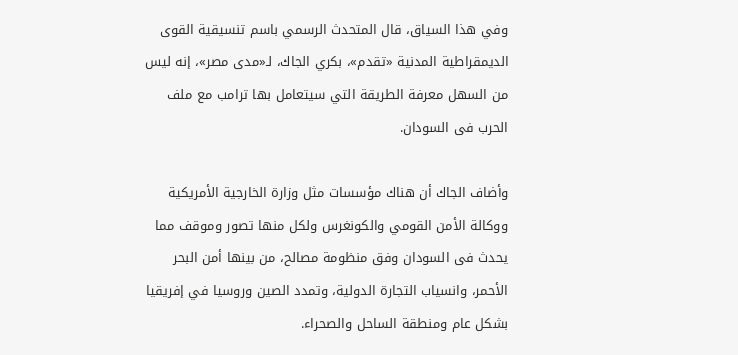وفي هذا السياق، قال المتحدث الرسمي باسم تنسيقية القوى الديمقراطية المدنية «تقدم»، بكري الجاك، لـ«مدى مصر»، إنه ليس من السهل معرفة الطريقة التي سيتعامل بها ترامب مع ملف الحرب فى السودان.

وأضاف الجاك أن هناك مؤسسات مثل وزارة الخارجية الأمريكية ووكالة الأمن القومي والكونغرس ولكل منها تصور وموقف مما يحدث فى السودان وفق منظومة مصالح، من بينها أمن البحر الأحمر، وانسياب التجارة الدولية، وتمدد الصين وروسيا في إفريقيا بشكل عام ومنطقة الساحل والصحراء.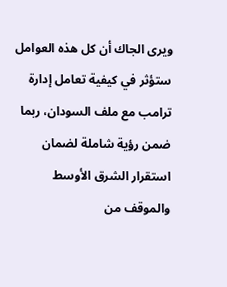ويرى الجاك أن كل هذه العوامل ستؤثر في كيفية تعامل إدارة ترامب مع ملف السودان، ربما ضمن رؤية شاملة لضمان استقرار الشرق الأوسط والموقف من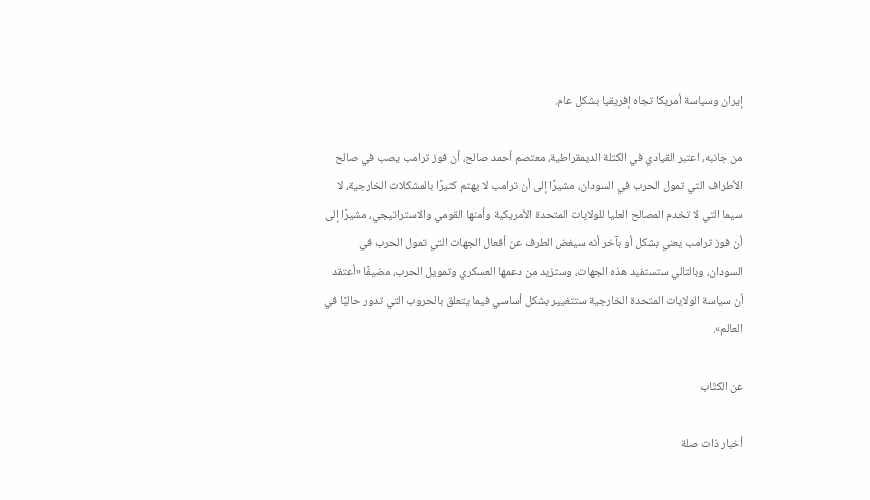إيران وسياسة أمريكا تجاه إفريقيا بشكل عام.

من جانبه، اعتبر القيادي في الكتلة الديمقراطية، معتصم أحمد صالح، أن فوز ترامب يصب في صالح الأطراف التي تمول الحرب في السودان، مشيرًا إلى أن ترامب لا يهتم كثيرًا بالمشكلات الخارجية، لا سيما التي لا تخدم المصالح العليا للولايات المتحدة الأمريكية وأمنها القومي والاستراتيجي، مشيرًا إلى أن فوز ترامب يعني بشكل أو بآخر أنه سيغض الطرف عن أفعال الجهات التي تمول الحرب في السودان، وبالتالي ستستفيد هذه الجهات، وستزيد من دعمها العسكري وتمويل الحرب، مضيفًا «أعتقد أن سياسة الولايات المتحدة الخارجية ستتغيير بشكل أساسي فيما يتعلق بالحروب التي تدور حاليًا في العالم».

عن الكتّاب

أخبار ذات صلة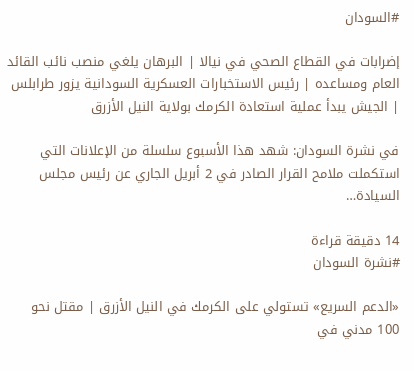#السودان

إضرابات في القطاع الصحي في نيالا | البرهان يلغي منصب نائب القائد العام ومساعده | رئيس الاستخبارات العسكرية السودانية يزور طرابلس | الجيش يبدأ عملية استعادة الكرمك بولاية النيل الأزرق

في نشرة السودان: شهد هذا الأسبوع سلسلة من الإعلانات التي استكملت ملامح القرار الصادر في 2 أبريل الجاري عن رئيس مجلس السيادة…

14 دقيقة قراءة
#نشرة السودان

«الدعم السريع» تستولي على الكرمك في النيل الأزرق | مقتل نحو 100 مدني في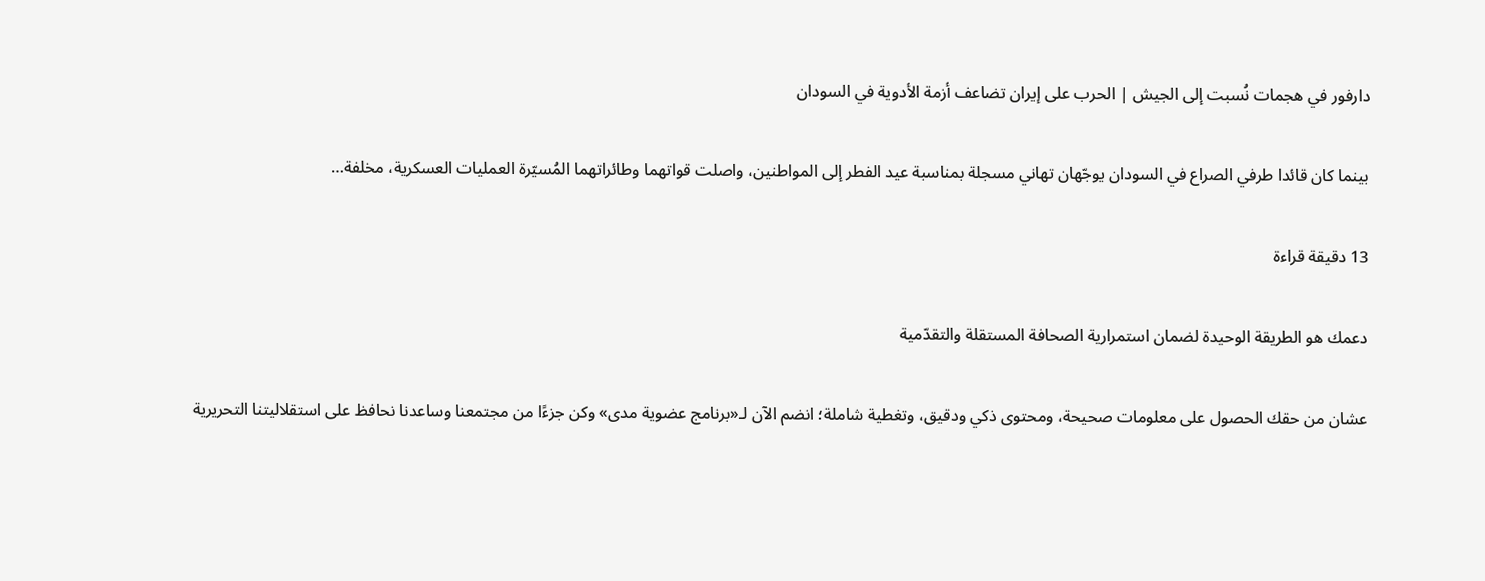دارفور في هجمات نُسبت إلى الجيش | الحرب على إيران تضاعف أزمة الأدوية في السودان

بينما كان قائدا طرفي الصراع في السودان يوجّهان تهاني مسجلة بمناسبة عيد الفطر إلى المواطنين، واصلت قواتهما وطائراتهما المُسيّرة العمليات العسكرية، مخلفة…

13 دقيقة قراءة

دعمك هو الطريقة الوحيدة لضمان استمرارية الصحافة المستقلة والتقدّمية

عشان من حقك الحصول على معلومات صحيحة، ومحتوى ذكي ودقيق، وتغطية شاملة؛ انضم الآن لـ«برنامج عضوية مدى» وكن جزءًا من مجتمعنا وساعدنا نحافظ على استقلاليتنا التحريرية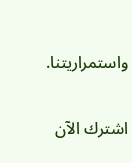واستمراريتنا.

اشترك الآن